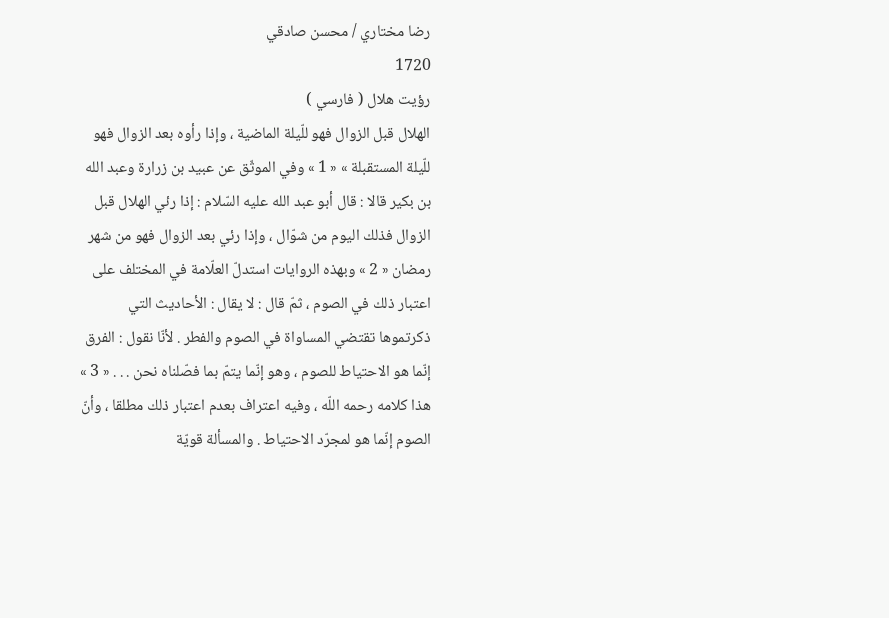رضا مختاري / محسن صادقي
1720
رؤيت هلال ( فارسي )
الهلال قبل الزوال فهو للّيلة الماضية ، وإذا رأوه بعد الزوال فهو للّيلة المستقبلة » « 1 » وفي الموثّق عن عبيد بن زرارة وعبد الله بن بكير قالا : قال أبو عبد الله عليه السّلام : إذا رئي الهلال قبل الزوال فذلك اليوم من شوّال ، وإذا رئي بعد الزوال فهو من شهر رمضان « 2 » وبهذه الروايات استدلّ العلّامة في المختلف على اعتبار ذلك في الصوم ، ثمّ قال : لا يقال : الأحاديث التي ذكرتموها تقتضي المساواة في الصوم والفطر . لأنّا نقول : الفرق إنّما هو الاحتياط للصوم ، وهو إنّما يتمّ بما فصّلناه نحن . . . « 3 » هذا كلامه رحمه اللّه ، وفيه اعتراف بعدم اعتبار ذلك مطلقا ، وأنّ الصوم إنّما هو لمجرّد الاحتياط . والمسألة قويّة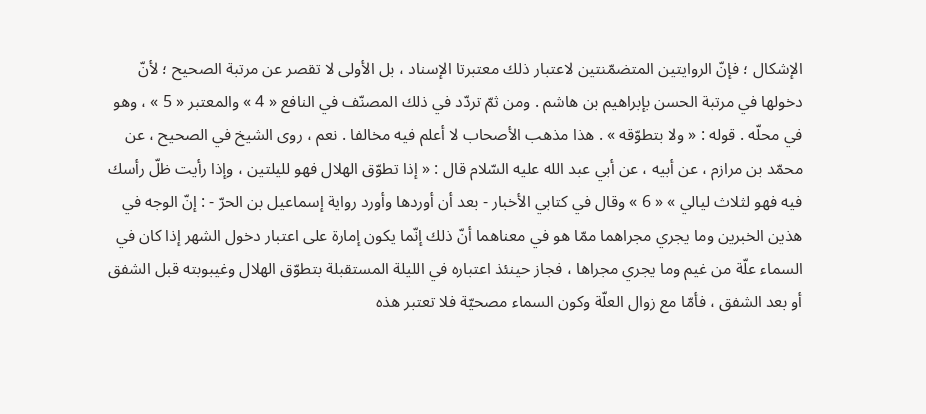الإشكال ؛ فإنّ الروايتين المتضمّنتين لاعتبار ذلك معتبرتا الإسناد ، بل الأولى لا تقصر عن مرتبة الصحيح ؛ لأنّ دخولها في مرتبة الحسن بإبراهيم بن هاشم . ومن ثمّ تردّد في ذلك المصنّف في النافع « 4 » والمعتبر « 5 » ، وهو في محلّه . قوله : « ولا بتطوّقه » . هذا مذهب الأصحاب لا أعلم فيه مخالفا . نعم ، روى الشيخ في الصحيح ، عن محمّد بن مرازم ، عن أبيه ، عن أبي عبد الله عليه السّلام قال : « إذا تطوّق الهلال فهو لليلتين ، وإذا رأيت ظلّ رأسك فيه فهو لثلاث ليالي » « 6 » وقال في كتابي الأخبار - بعد أن أوردها وأورد رواية إسماعيل بن الحرّ - : إنّ الوجه في هذين الخبرين وما يجري مجراهما ممّا هو في معناهما أنّ ذلك إنّما يكون إمارة على اعتبار دخول الشهر إذا كان في السماء علّة من غيم وما يجري مجراها ، فجاز حينئذ اعتباره في الليلة المستقبلة بتطوّق الهلال وغيبوبته قبل الشفق أو بعد الشفق ، فأمّا مع زوال العلّة وكون السماء مصحيّة فلا تعتبر هذه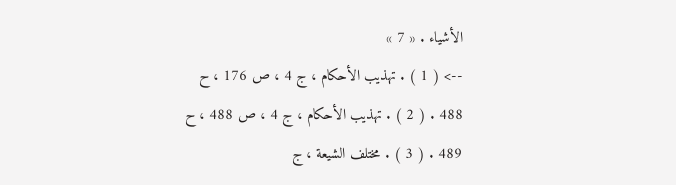الأشياء . « 7 »
--> ( 1 ) . تهذيب الأحكام ، ج 4 ، ص 176 ، ح 488 . ( 2 ) . تهذيب الأحكام ، ج 4 ، ص 488 ، ح 489 . ( 3 ) . مختلف الشيعة ، ج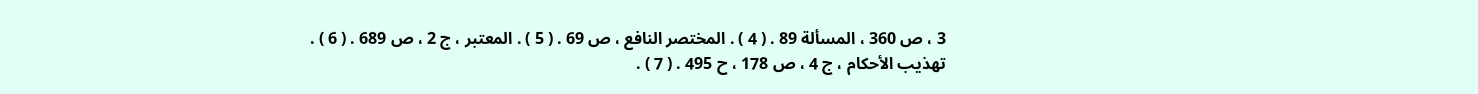3 ، ص 360 ، المسألة 89 . ( 4 ) . المختصر النافع ، ص 69 . ( 5 ) . المعتبر ، ج 2 ، ص 689 . ( 6 ) . تهذيب الأحكام ، ج 4 ، ص 178 ، ح 495 . ( 7 ) .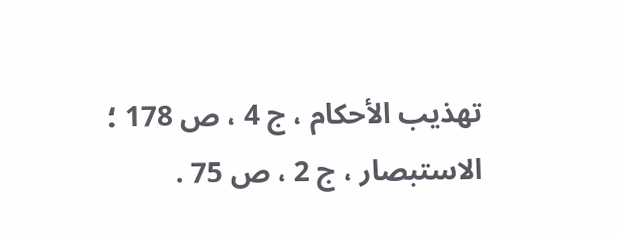تهذيب الأحكام ، ج 4 ، ص 178 ؛ الاستبصار ، ج 2 ، ص 75 .